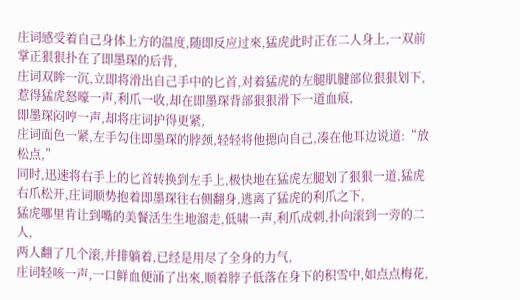庄词感受着自己身体上方的温度,随即反应过來,猛虎此时正在二人身上,一双前掌正狠狠扑在了即墨琛的后背,
庄词双眸一沉,立即将滑出自己手中的匕首,对着猛虎的左腿肌腱部位狠狠划下,惹得猛虎怒嚎一声,利爪一收,却在即墨琛背部狠狠滑下一道血痕,
即墨琛闷哼一声,却将庄词护得更紧,
庄词面色一紧,左手勾住即墨琛的脖颈,轻轻将他摁向自己,凑在他耳边说道:“放松点,”
同时,迅速将右手上的匕首转换到左手上,极快地在猛虎左腿划了狠狠一道,猛虎右爪松开,庄词顺势抱着即墨琛往右侧翻身,逃离了猛虎的利爪之下,
猛虎哪里肯让到嘴的美餐活生生地溜走,低啸一声,利爪成刺,扑向滚到一旁的二人,
两人翻了几个滚,并排躺着,已经是用尽了全身的力气,
庄词轻咳一声,一口鲜血便涌了出來,顺着脖子低落在身下的积雪中,如点点梅花,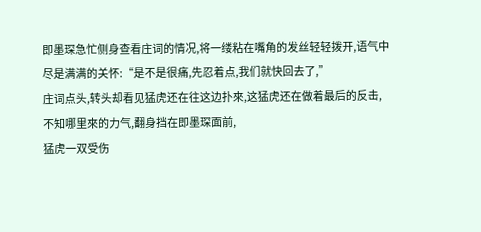即墨琛急忙侧身查看庄词的情况,将一缕粘在嘴角的发丝轻轻拨开,语气中尽是满满的关怀:“是不是很痛,先忍着点,我们就快回去了,”
庄词点头,转头却看见猛虎还在往这边扑來,这猛虎还在做着最后的反击,
不知哪里來的力气,翻身挡在即墨琛面前,
猛虎一双受伤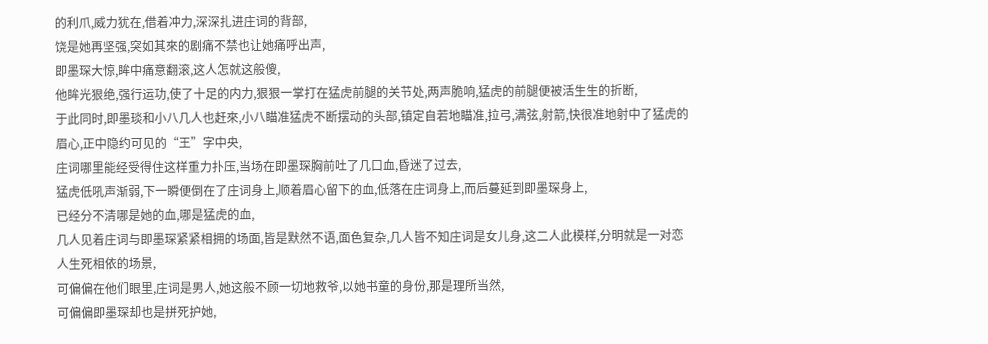的利爪,威力犹在,借着冲力,深深扎进庄词的背部,
饶是她再坚强,突如其來的剧痛不禁也让她痛呼出声,
即墨琛大惊,眸中痛意翻滚,这人怎就这般傻,
他眸光狠绝,强行运功,使了十足的内力,狠狠一掌打在猛虎前腿的关节处,两声脆响,猛虎的前腿便被活生生的折断,
于此同时,即墨琰和小八几人也赶來,小八瞄准猛虎不断摆动的头部,镇定自若地瞄准,拉弓,满弦,射箭,快很准地射中了猛虎的眉心,正中隐约可见的“王”字中央,
庄词哪里能经受得住这样重力扑压,当场在即墨琛胸前吐了几口血,昏迷了过去,
猛虎低吼声渐弱,下一瞬便倒在了庄词身上,顺着眉心留下的血,低落在庄词身上,而后蔓延到即墨琛身上,
已经分不清哪是她的血,哪是猛虎的血,
几人见着庄词与即墨琛紧紧相拥的场面,皆是默然不语,面色复杂,几人皆不知庄词是女儿身,这二人此模样,分明就是一对恋人生死相依的场景,
可偏偏在他们眼里,庄词是男人,她这般不顾一切地救爷,以她书童的身份,那是理所当然,
可偏偏即墨琛却也是拼死护她,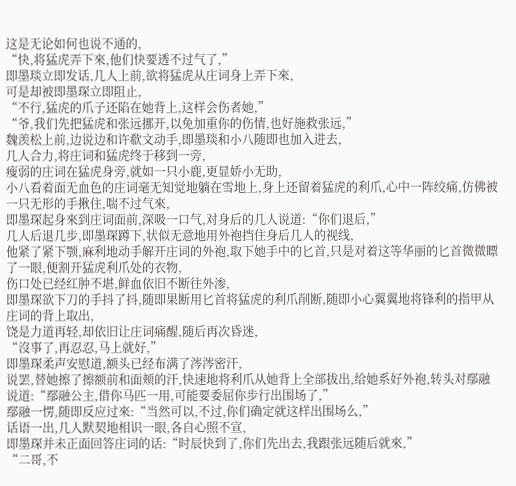这是无论如何也说不通的,
“快,将猛虎弄下來,他们快要透不过气了,”
即墨琰立即发话,几人上前,欲将猛虎从庄词身上弄下來,
可是却被即墨琛立即阻止,
“不行,猛虎的爪子还陷在她背上,这样会伤者她,”
“爷,我们先把猛虎和张远挪开,以免加重你的伤情,也好施救张远,”
魏羡松上前,边说边和许欷文动手,即墨琰和小八随即也加入进去,
几人合力,将庄词和猛虎终于移到一旁,
瘦弱的庄词在猛虎身旁,就如一只小鹿,更显娇小无助,
小八看着面无血色的庄词毫无知觉地躺在雪地上,身上还留着猛虎的利爪,心中一阵绞痛,仿佛被一只无形的手揪住,喘不过气來,
即墨琛起身來到庄词面前,深吸一口气,对身后的几人说道:“你们退后,”
几人后退几步,即墨琛蹲下,状似无意地用外袍挡住身后几人的视线,
他紧了紧下颚,麻利地动手解开庄词的外袍,取下她手中的匕首,只是对着这等华丽的匕首微微瞟了一眼,便割开猛虎利爪处的衣物,
伤口处已经红肿不堪,鲜血依旧不断往外渗,
即墨琛欲下刀的手抖了抖,随即果断用匕首将猛虎的利爪削断,随即小心翼翼地将锋利的指甲从庄词的背上取出,
饶是力道再轻,却依旧让庄词痛醒,随后再次昏迷,
“沒事了,再忍忍,马上就好,”
即墨琛柔声安慰道,额头已经布满了涔涔密汗,
说罢,替她擦了擦额前和面颊的汗,快速地将利爪从她背上全部拔出,给她系好外袍,转头对鄢融说道:“鄢融公主,借你马匹一用,可能要委屈你步行出围场了,”
鄢融一愣,随即反应过來:“当然可以,不过,你们确定就这样出围场么,”
话语一出,几人默契地相识一眼,各自心照不宣,
即墨琛并未正面回答庄词的话:“时辰快到了,你们先出去,我跟张远随后就來,”
“二哥,不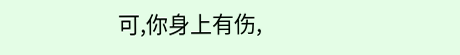可,你身上有伤,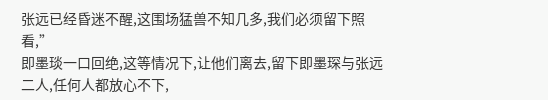张远已经昏迷不醒,这围场猛兽不知几多,我们必须留下照看,”
即墨琰一口回绝,这等情况下,让他们离去,留下即墨琛与张远二人,任何人都放心不下,